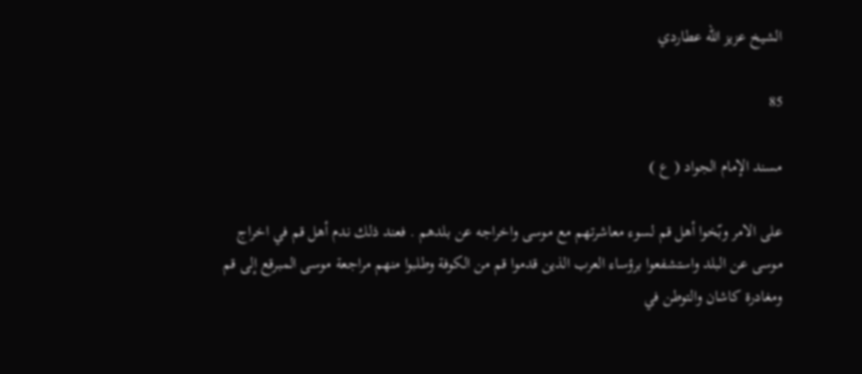الشيخ عزيز الله عطاردي

85

مسند الإمام الجواد ( ع )

على الامر وبّخوا أهل قم لسوء معاشرتهم مع موسى واخراجه عن بلدهم . فعند ذلك ندم أهل قم في اخراج موسى عن البلد واستشفعوا برؤساء العرب الذين قدموا قم من الكوفة وطلبوا منهم مراجعة موسى المبرقع إلى قم ومغادرة كاشان والتوطن في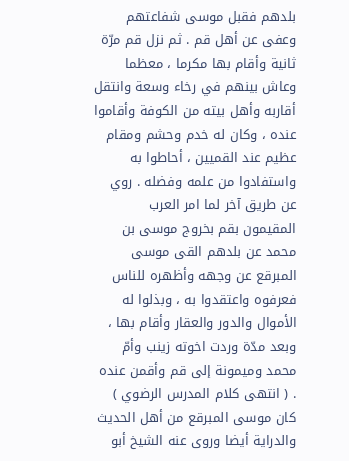بلدهم فقبل موسى شفاعتهم وعفى عن أهل قم . ثم نزل قم مرّة ثانية وأقام بها مكرما ، معظما وعاش بينهم في رخاء وسعة وانتقل أقاربه وأهل بيته من الكوفة وأقاموا عنده ، وكان له خدم وحشم ومقام عظيم عند القميين ، أحاطوا به واستفادوا من علمه وفضله . روي عن طريق آخر لما امر العرب المقيمون بقم بخروج موسى بن محمد عن بلدهم القى موسى المبرقع عن وجهه وأظهره للناس فعرفوه واعتقدوا به ، وبذلوا له الأموال والدور والعقار وأقام بها ، وبعد مدّة وردت اخوته زينب وأمّ محمد وميمونة إلى قم وأقمن عنده . ( انتهى كلام المدرس الرضوي ) كان موسى المبرقع من أهل الحديث والدراية أيضا وروى عنه الشيخ أبو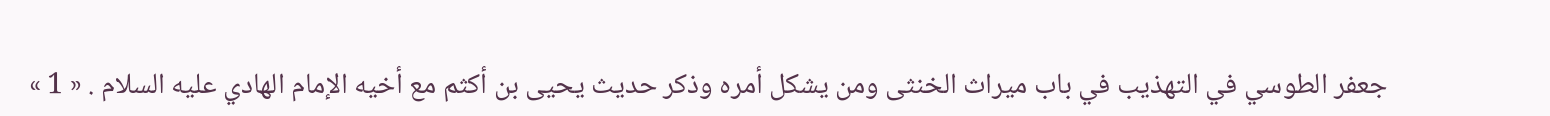جعفر الطوسي في التهذيب في باب ميراث الخنثى ومن يشكل أمره وذكر حديث يحيى بن أكثم مع أخيه الإمام الهادي عليه السلام . « 1 »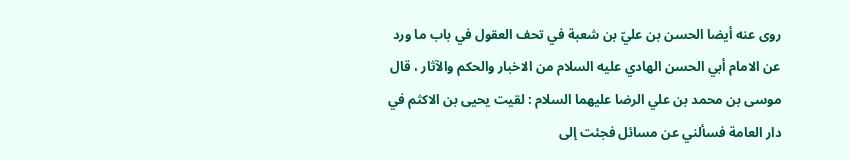روى عنه أيضا الحسن بن عليّ بن شعبة في تحف العقول في باب ما ورد عن الامام أبي الحسن الهادي عليه السلام من الاخبار والحكم والآثار ، قال موسى بن محمد بن علي الرضا عليهما السلام : لقيت يحيى بن الاكثم في دار العامة فسألني عن مسائل فجئت إلى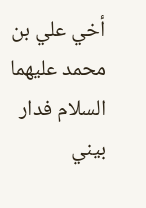أخي علي بن محمد عليهما السلام فدار بيني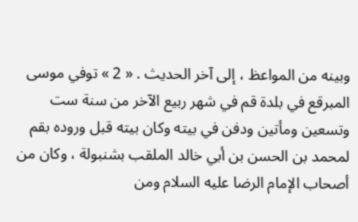وبينه من المواعظ ، إلى آخر الحديث . « 2 » توفي موسى المبرقع في بلدة قم في شهر ربيع الآخر من سنة ست وتسعين ومأتين ودفن في بيته وكان بيته قبل وروده بقم لمحمد بن الحسن بن أبي خالد الملقب بشنبولة ، وكان من أصحاب الإمام الرضا عليه السلام ومن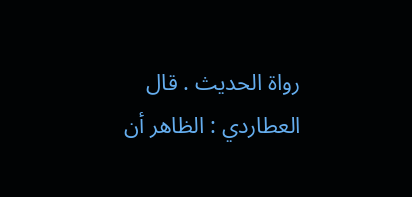رواة الحديث . قال العطاردي : الظاهر أن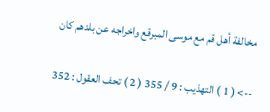مخالفة أهل قم مع موسى المبرقع واخراجه عن بلدهم كان

--> ( 1 ) التهذيب : 9 / 355 ( 2 ) تحف العقول : 352